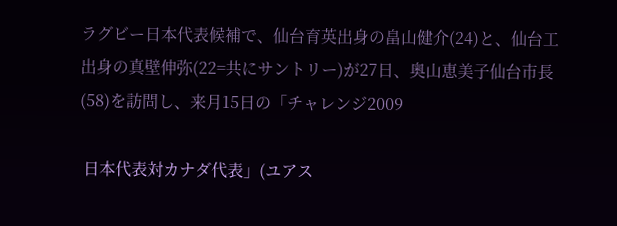ラグビー日本代表候補で、仙台育英出身の畠山健介(24)と、仙台工出身の真壁伸弥(22=共にサントリー)が27日、奥山恵美子仙台市長(58)を訪問し、来月15日の「チャレンジ2009

 日本代表対カナダ代表」(ユアス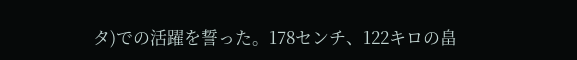タ)での活躍を誓った。178センチ、122キロの畠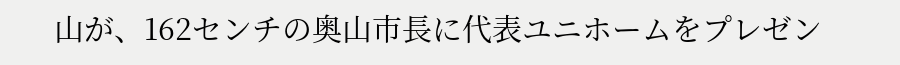山が、162センチの奥山市長に代表ユニホームをプレゼン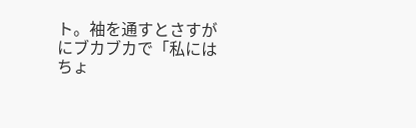ト。袖を通すとさすがにブカブカで「私にはちょ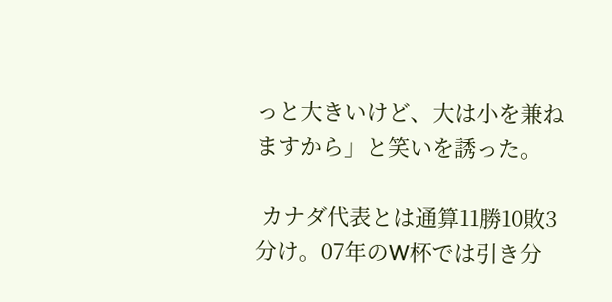っと大きいけど、大は小を兼ねますから」と笑いを誘った。

 カナダ代表とは通算11勝10敗3分け。07年のW杯では引き分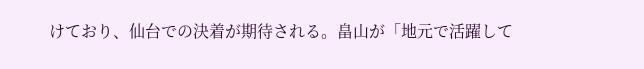けており、仙台での決着が期待される。畠山が「地元で活躍して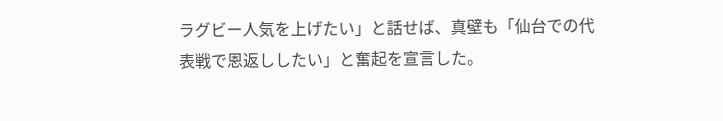ラグビー人気を上げたい」と話せば、真壁も「仙台での代表戦で恩返ししたい」と奮起を宣言した。